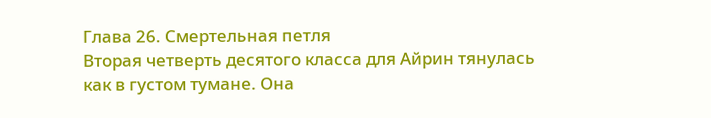Глава 26. Смертельная петля
Вторая четверть десятого класса для Айрин тянулась как в густом тумане. Она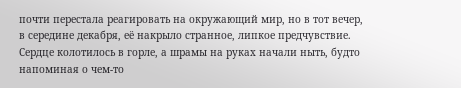почти перестала реагировать на окружающий мир, но в тот вечер, в середине декабря, её накрыло странное, липкое предчувствие. Сердце колотилось в горле, а шрамы на руках начали ныть, будто напоминая о чем-то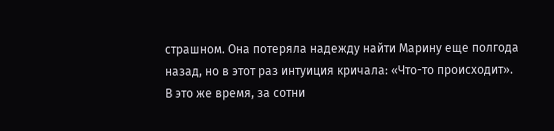страшном. Она потеряла надежду найти Марину еще полгода назад, но в этот раз интуиция кричала: «Что-то происходит».
В это же время, за сотни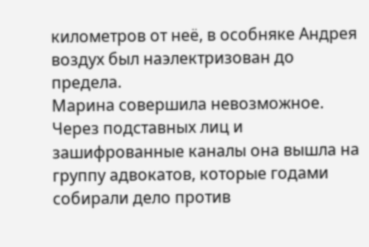километров от неё, в особняке Андрея воздух был наэлектризован до предела.
Марина совершила невозможное. Через подставных лиц и зашифрованные каналы она вышла на группу адвокатов, которые годами собирали дело против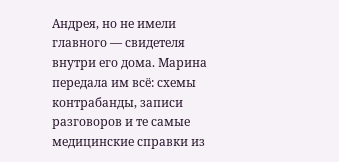Андрея, но не имели главного — свидетеля внутри его дома. Марина передала им всё: схемы контрабанды, записи разговоров и те самые медицинские справки из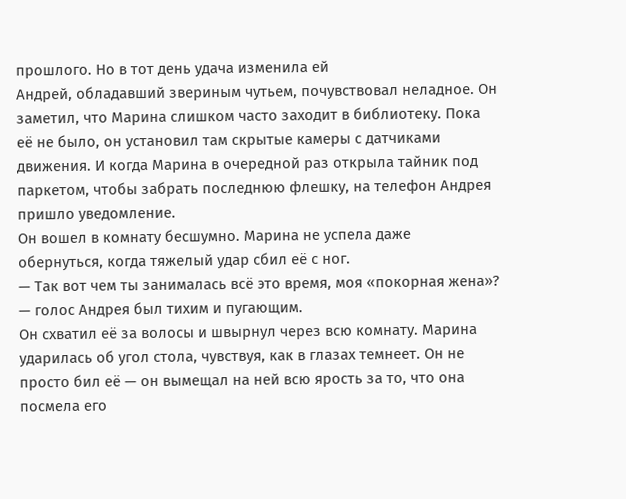прошлого. Но в тот день удача изменила ей
Андрей, обладавший звериным чутьем, почувствовал неладное. Он заметил, что Марина слишком часто заходит в библиотеку. Пока её не было, он установил там скрытые камеры с датчиками движения. И когда Марина в очередной раз открыла тайник под паркетом, чтобы забрать последнюю флешку, на телефон Андрея пришло уведомление.
Он вошел в комнату бесшумно. Марина не успела даже обернуться, когда тяжелый удар сбил её с ног.
— Так вот чем ты занималась всё это время, моя «покорная жена»? — голос Андрея был тихим и пугающим.
Он схватил её за волосы и швырнул через всю комнату. Марина ударилась об угол стола, чувствуя, как в глазах темнеет. Он не просто бил её — он вымещал на ней всю ярость за то, что она посмела его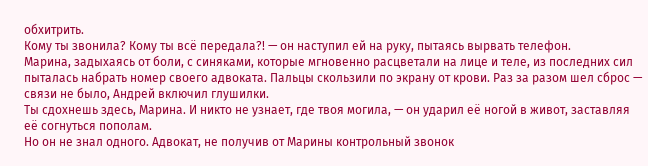обхитрить.
Кому ты звонила? Кому ты всё передала?! — он наступил ей на руку, пытаясь вырвать телефон.
Марина, задыхаясь от боли, с синяками, которые мгновенно расцветали на лице и теле, из последних сил пыталась набрать номер своего адвоката. Пальцы скользили по экрану от крови. Раз за разом шел сброс — связи не было, Андрей включил глушилки.
Ты сдохнешь здесь, Марина. И никто не узнает, где твоя могила, — он ударил её ногой в живот, заставляя её согнуться пополам.
Но он не знал одного. Адвокат, не получив от Марины контрольный звонок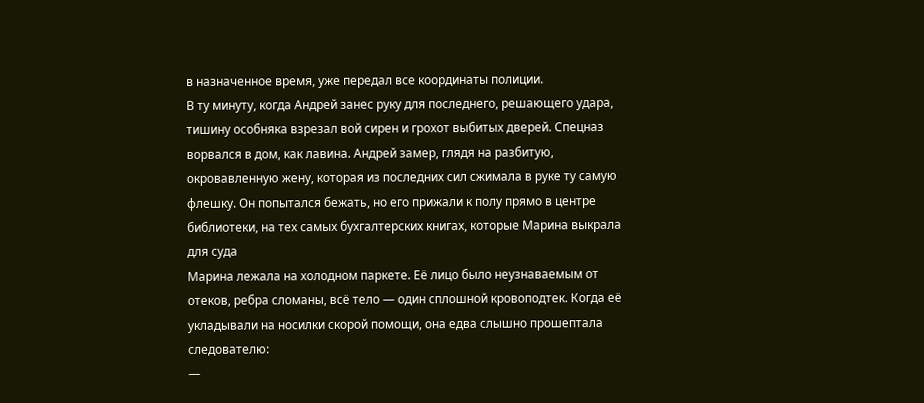в назначенное время, уже передал все координаты полиции.
В ту минуту, когда Андрей занес руку для последнего, решающего удара, тишину особняка взрезал вой сирен и грохот выбитых дверей. Спецназ ворвался в дом, как лавина. Андрей замер, глядя на разбитую, окровавленную жену, которая из последних сил сжимала в руке ту самую флешку. Он попытался бежать, но его прижали к полу прямо в центре библиотеки, на тех самых бухгалтерских книгах, которые Марина выкрала для суда
Марина лежала на холодном паркете. Её лицо было неузнаваемым от отеков, ребра сломаны, всё тело — один сплошной кровоподтек. Когда её укладывали на носилки скорой помощи, она едва слышно прошептала следователю:
—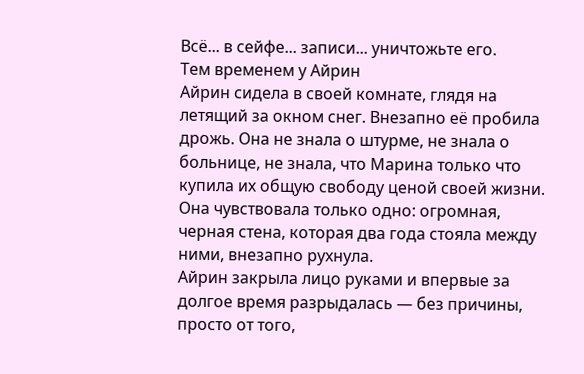Всё... в сейфе... записи... уничтожьте его.
Тем временем у Айрин
Айрин сидела в своей комнате, глядя на летящий за окном снег. Внезапно её пробила дрожь. Она не знала о штурме, не знала о больнице, не знала, что Марина только что купила их общую свободу ценой своей жизни. Она чувствовала только одно: огромная, черная стена, которая два года стояла между ними, внезапно рухнула.
Айрин закрыла лицо руками и впервые за долгое время разрыдалась — без причины, просто от того,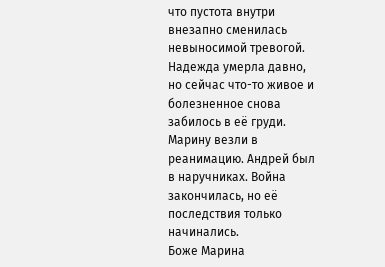что пустота внутри внезапно сменилась невыносимой тревогой. Надежда умерла давно, но сейчас что-то живое и болезненное снова забилось в её груди.
Марину везли в реанимацию. Андрей был в наручниках. Война закончилась, но её последствия только начинались.
Боже Марина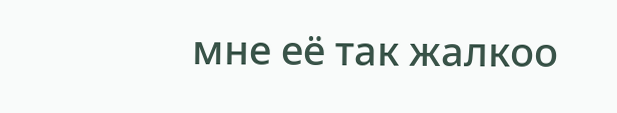мне её так жалкоо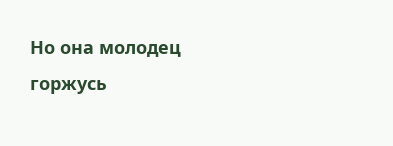Но она молодец горжусь